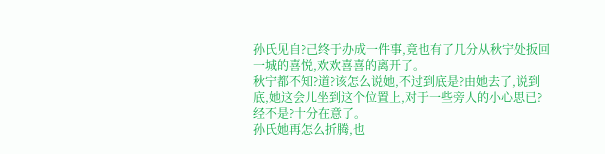孙氏见自?己终于办成一件事,竟也有了几分从秋宁处扳回一城的喜悦,欢欢喜喜的离开了。
秋宁都不知?道?该怎么说她,不过到底是?由她去了,说到底,她这会儿坐到这个位置上,对于一些旁人的小心思已?经不是?十分在意了。
孙氏她再怎么折腾,也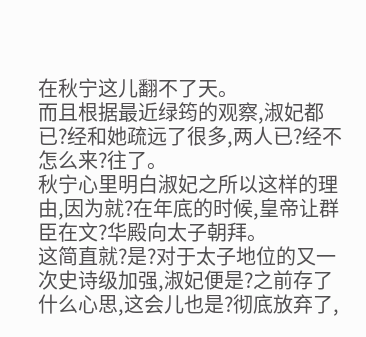在秋宁这儿翻不了天。
而且根据最近绿筠的观察,淑妃都已?经和她疏远了很多,两人已?经不怎么来?往了。
秋宁心里明白淑妃之所以这样的理由,因为就?在年底的时候,皇帝让群臣在文?华殿向太子朝拜。
这简直就?是?对于太子地位的又一次史诗级加强,淑妃便是?之前存了什么心思,这会儿也是?彻底放弃了,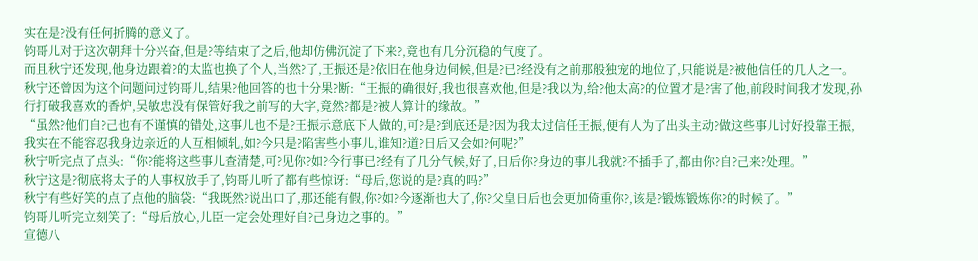实在是?没有任何折腾的意义了。
钧哥儿对于这次朝拜十分兴奋,但是?等结束了之后,他却仿佛沉淀了下来?,竟也有几分沉稳的气度了。
而且秋宁还发现,他身边跟着?的太监也换了个人,当然?了,王振还是?依旧在他身边伺候,但是?已?经没有之前那般独宠的地位了,只能说是?被他信任的几人之一。
秋宁还曾因为这个问题问过钧哥儿,结果?他回答的也十分果?断:“王振的确很好,我也很喜欢他,但是?我以为,给?他太高?的位置才是?害了他,前段时间我才发现,孙行打破我喜欢的香炉,吴敏忠没有保管好我之前写的大字,竟然?都是?被人算计的缘故。”
“虽然?他们自?己也有不谨慎的错处,这事儿也不是?王振示意底下人做的,可?是?到底还是?因为我太过信任王振,便有人为了出头主动?做这些事儿讨好投靠王振,我实在不能容忍我身边亲近的人互相倾轧,如?今只是?陷害些小事儿,谁知?道?日后又会如?何呢?”
秋宁听完点了点头:“你?能将这些事儿查清楚,可?见你?如?今行事已?经有了几分气候,好了,日后你?身边的事儿我就?不插手了,都由你?自?己来?处理。”
秋宁这是?彻底将太子的人事权放手了,钧哥儿听了都有些惊讶:“母后,您说的是?真的吗?”
秋宁有些好笑的点了点他的脑袋:“我既然?说出口了,那还能有假,你?如?今逐渐也大了,你?父皇日后也会更加倚重你?,该是?锻炼锻炼你?的时候了。”
钧哥儿听完立刻笑了:“母后放心,儿臣一定会处理好自?己身边之事的。”
宣德八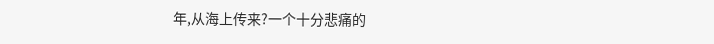年,从海上传来?一个十分悲痛的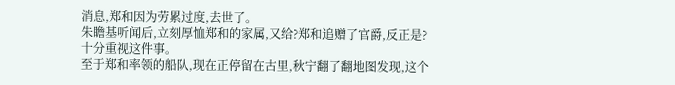消息,郑和因为劳累过度,去世了。
朱瞻基听闻后,立刻厚恤郑和的家属,又给?郑和追赠了官爵,反正是?十分重视这件事。
至于郑和率领的船队,现在正停留在古里,秋宁翻了翻地图发现,这个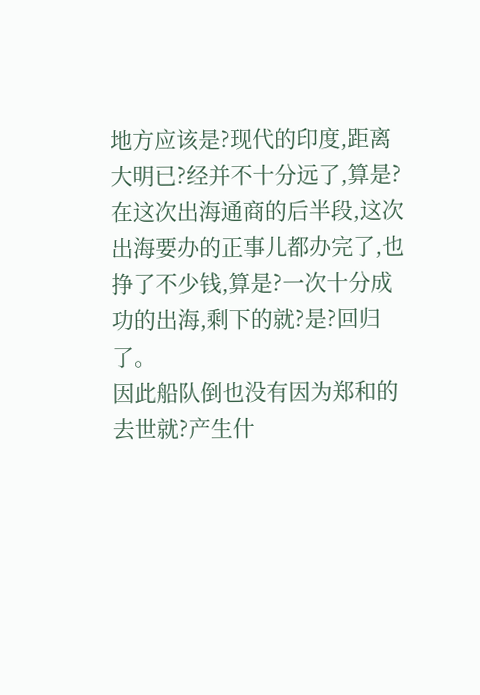地方应该是?现代的印度,距离大明已?经并不十分远了,算是?在这次出海通商的后半段,这次出海要办的正事儿都办完了,也挣了不少钱,算是?一次十分成功的出海,剩下的就?是?回归了。
因此船队倒也没有因为郑和的去世就?产生什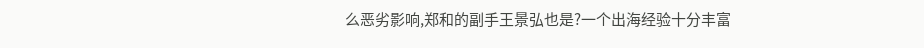么恶劣影响,郑和的副手王景弘也是?一个出海经验十分丰富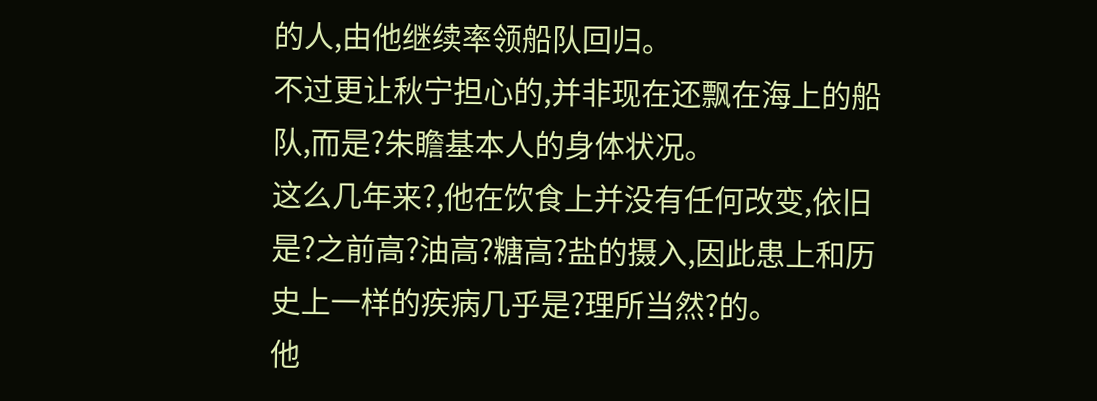的人,由他继续率领船队回归。
不过更让秋宁担心的,并非现在还飘在海上的船队,而是?朱瞻基本人的身体状况。
这么几年来?,他在饮食上并没有任何改变,依旧是?之前高?油高?糖高?盐的摄入,因此患上和历史上一样的疾病几乎是?理所当然?的。
他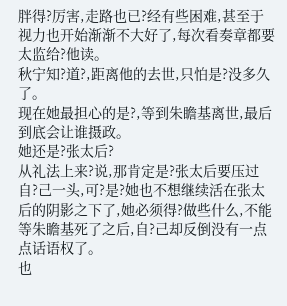胖得?厉害,走路也已?经有些困难,甚至于视力也开始渐渐不大好了,每次看奏章都要太监给?他读。
秋宁知?道?,距离他的去世,只怕是?没多久了。
现在她最担心的是?,等到朱瞻基离世,最后到底会让谁摄政。
她还是?张太后?
从礼法上来?说,那肯定是?张太后要压过自?己一头,可?是?她也不想继续活在张太后的阴影之下了,她必须得?做些什么,不能等朱瞻基死了之后,自?己却反倒没有一点点话语权了。
也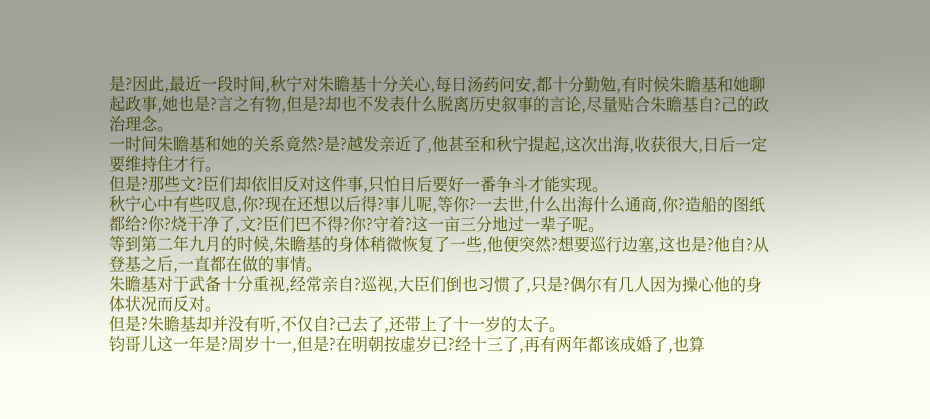是?因此,最近一段时间,秋宁对朱瞻基十分关心,每日汤药问安,都十分勤勉,有时候朱瞻基和她聊起政事,她也是?言之有物,但是?却也不发表什么脱离历史叙事的言论,尽量贴合朱瞻基自?己的政治理念。
一时间朱瞻基和她的关系竟然?是?越发亲近了,他甚至和秋宁提起,这次出海,收获很大,日后一定要维持住才行。
但是?那些文?臣们却依旧反对这件事,只怕日后要好一番争斗才能实现。
秋宁心中有些叹息,你?现在还想以后得?事儿呢,等你?一去世,什么出海什么通商,你?造船的图纸都给?你?烧干净了,文?臣们巴不得?你?守着?这一亩三分地过一辈子呢。
等到第二年九月的时候,朱瞻基的身体稍微恢复了一些,他便突然?想要巡行边塞,这也是?他自?从登基之后,一直都在做的事情。
朱瞻基对于武备十分重视,经常亲自?巡视,大臣们倒也习惯了,只是?偶尔有几人因为操心他的身体状况而反对。
但是?朱瞻基却并没有听,不仅自?己去了,还带上了十一岁的太子。
钧哥儿这一年是?周岁十一,但是?在明朝按虚岁已?经十三了,再有两年都该成婚了,也算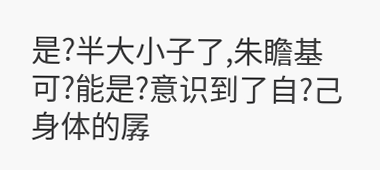是?半大小子了,朱瞻基可?能是?意识到了自?己身体的孱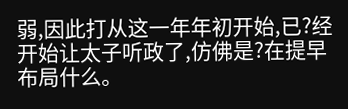弱,因此打从这一年年初开始,已?经开始让太子听政了,仿佛是?在提早布局什么。